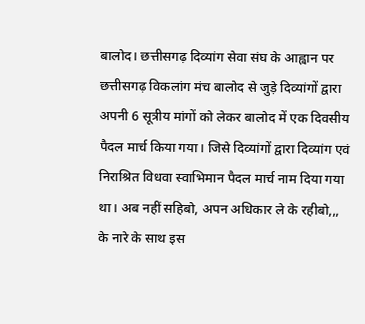बालोद। छत्तीसगढ़ दिव्यांग सेवा संघ के आह्वान पर छत्तीसगढ़ विकलांग मंच बालोद से जुड़े दिव्यांगों द्वारा अपनी 6 सूत्रीय मांगों को लेकर बालोद में एक दिवसीय पैदल मार्च किया गया। जिसे दिव्यांगों द्वारा दिव्यांग एवं निराश्रित विधवा स्वाभिमान पैदल मार्च नाम दिया गया था। अब नहीं सहिबो, अपन अधिकार ले के रहीबो,,, के नारे के साथ इस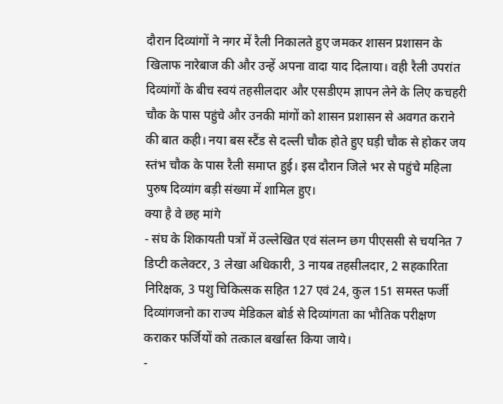दौरान दिव्यांगों ने नगर में रैली निकालते हुए जमकर शासन प्रशासन के खिलाफ नारेबाज की और उन्हें अपना वादा याद दिलाया। वही रैली उपरांत दिव्यांगों के बीच स्वयं तहसीलदार और एसडीएम ज्ञापन लेने के लिए कचहरी चौक के पास पहुंचे और उनकी मांगों को शासन प्रशासन से अवगत कराने की बात कही। नया बस स्टैंड से दल्ली चौक होते हुए घड़ी चौक से होकर जय स्तंभ चौक के पास रैली समाप्त हुई। इस दौरान जिले भर से पहुंचे महिला पुरुष दिव्यांग बड़ी संख्या में शामिल हुए।
क्या है वे छह मांगे
- संघ के शिकायती पत्रों में उल्लेखित एवं संलग्न छग पीएससी से चयनित 7 डिप्टी कलेक्टर, 3 लेखा अधिकारी, 3 नायब तहसीलदार, 2 सहकारिता निरिक्षक, 3 पशु चिकित्सक सहित 127 एवं 24, कुल 151 समस्त फर्जी दिव्यांगजनो का राज्य मेडिकल बोर्ड से दिव्यांगता का भौतिक परीक्षण कराकर फर्जियों को तत्काल बर्खास्त किया जाये।
-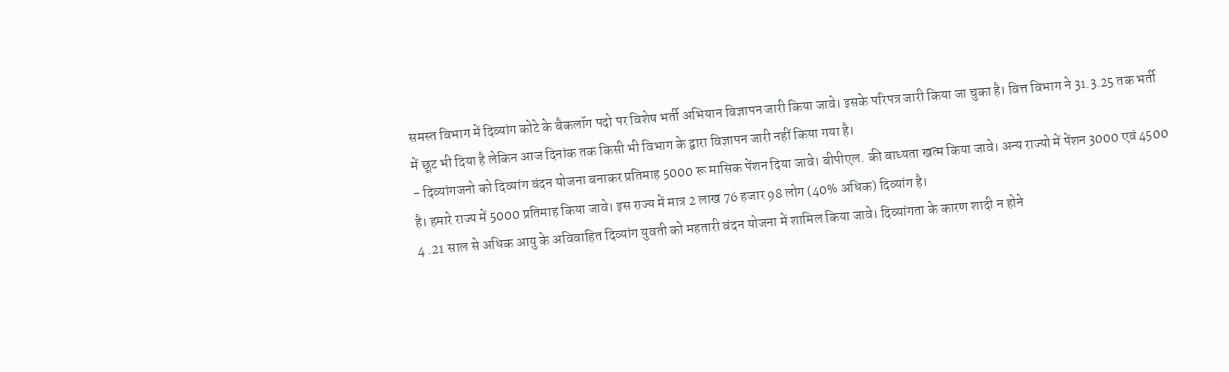समस्त विभाग में दिव्यांग कोटे के बैकलॉग पदो पर विशेष भर्ती अभियान विज्ञापन जारी किया जावे। इसके परिपत्र जारी किया जा चुका है। वित्त विभाग ने 31.3.25 तक भर्ती में छूट भी दिया है लेकिन आज दिनांक तक किसी भी विभाग के द्वारा विज्ञापन जारी नहीं किया गया है।
- दिव्यांगजनो को दिव्यांग वंदन योजना बनाकर प्रतिमाह 5000 रू मासिक पेंशन दिया जावे। बीपीएल. की बाध्यता खत्म किया जावे। अन्य राज्यो में पेंशन 3000 एवं 4500 है। हमारे राज्य में 5000 प्रतिमाह किया जावे। इस राज्य में मात्र 2 लाख 76 हजार 98 लोग (40% अधिक) दिव्यांग है।
4 .21 साल से अधिक आयु के अविवाहित दिव्यांग युवती को महतारी वंदन योजना में शामिल किया जावे। दिव्यांगता के कारण शादी न होने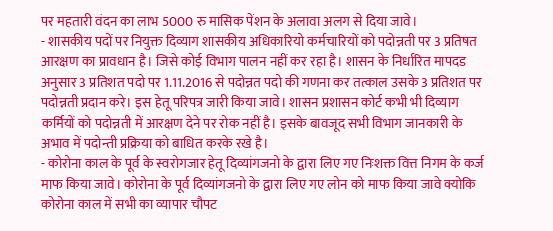पर महतारी वंदन का लाभ 5000 रु मासिक पेंशन के अलावा अलग से दिया जावे।
- शासकीय पदों पर नियुक्त दिव्याग शासकीय अधिकारियो कर्मचारियों को पदोन्नती पर 3 प्रतिषत आरक्षण का प्रावधान है। जिसे कोई विभाग पालन नहीं कर रहा है। शासन के निर्धारित मापदड अनुसार 3 प्रतिशत पदो पर 1.11.2016 से पदोन्नत पदो की गणना कर तत्काल उसके 3 प्रतिशत पर पदोन्नती प्रदान करे। इस हेतू परिपत्र जारी किया जावे। शासन प्रशासन कोर्ट कभी भी दिव्याग कर्मियों को पदोन्नती में आरक्षण देने पर रोक नहीं है। इसके बावजूद सभी विभाग जानकारी के अभाव में पदोन्ती प्रक्रिया को बाधित करके रखे है।
- कोरोना काल के पूर्व के स्वरोगजार हेतू दिव्यांगजनो के द्वारा लिए गए निःशक्त वित्त निगम के कर्ज माफ किया जावे। कोरोना के पूर्व दिव्यांगजनो के द्वारा लिए गए लोन को माफ किया जावे क्योकि कोरोना काल में सभी का व्यापार चौपट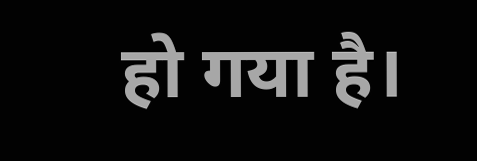हो गया है।